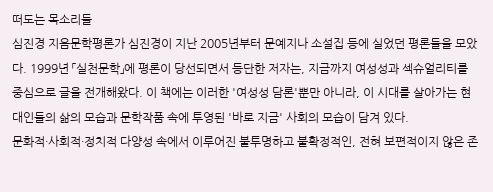떠도는 목소리들
심진경 지음문학평론가 심진경이 지난 2005년부터 문예지나 소설집 등에 실었던 평론들을 모았다. 1999년 「실천문학」에 평론이 당선되면서 등단한 저자는, 지금까지 여성성과 섹슈얼리티를 중심으로 글을 전개해왔다. 이 책에는 이러한 '여성성 담론'뿐만 아니라, 이 시대를 살아가는 현대인들의 삶의 모습과 문학작품 속에 투영된 '바로 지금' 사회의 모습이 담겨 있다.
문화적·사회적·정치적 다양성 속에서 이루어진 불투명하고 불확정적인, 전혀 보편적이지 않은 존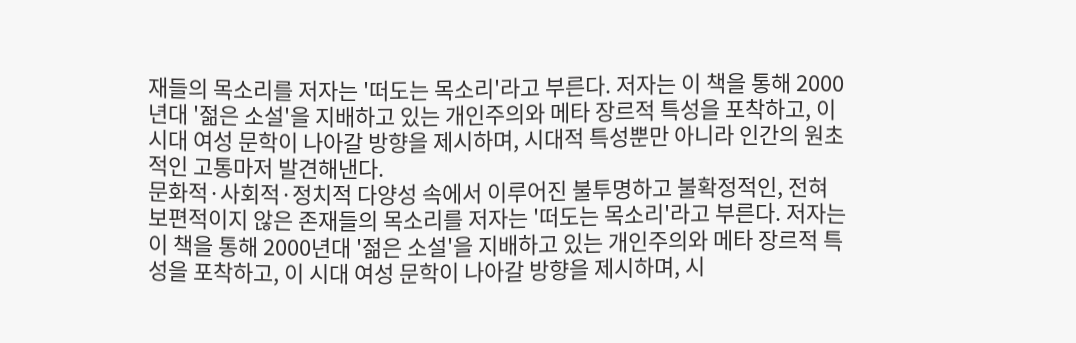재들의 목소리를 저자는 '떠도는 목소리'라고 부른다. 저자는 이 책을 통해 2000년대 '젊은 소설'을 지배하고 있는 개인주의와 메타 장르적 특성을 포착하고, 이 시대 여성 문학이 나아갈 방향을 제시하며, 시대적 특성뿐만 아니라 인간의 원초적인 고통마저 발견해낸다.
문화적·사회적·정치적 다양성 속에서 이루어진 불투명하고 불확정적인, 전혀 보편적이지 않은 존재들의 목소리를 저자는 '떠도는 목소리'라고 부른다. 저자는 이 책을 통해 2000년대 '젊은 소설'을 지배하고 있는 개인주의와 메타 장르적 특성을 포착하고, 이 시대 여성 문학이 나아갈 방향을 제시하며, 시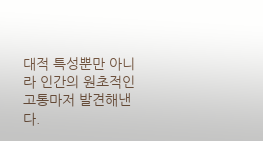대적 특성뿐만 아니라 인간의 원초적인 고통마저 발견해낸다.